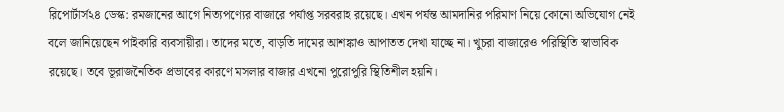রিপোর্টার্স২৪ ডেস্ক: রমজানের আগে নিত্যপণ্যের বাজারে পর্যাপ্ত সরবরাহ রয়েছে। এখন পর্যন্ত আমদানির পরিমাণ নিয়ে কোনো অভিযোগ নেই বলে জানিয়েছেন পাইকারি ব্যবসায়ীরা। তাদের মতে, বাড়তি দামের আশঙ্কাও আপাতত দেখা যাচ্ছে না। খুচরা বাজারেও পরিস্থিতি স্বাভাবিক রয়েছে। তবে ভূরাজনৈতিক প্রভাবের কারণে মসলার বাজার এখনো পুরোপুরি স্থিতিশীল হয়নি।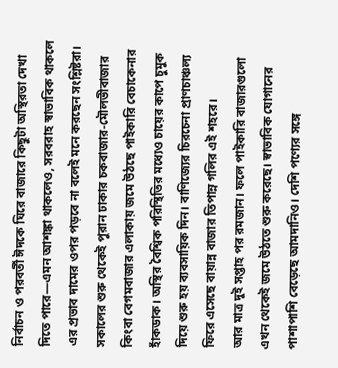নির্বাচন ও পরবর্তী ঈদকে ঘিরে বাজারে কিছুটা অস্থিরতা দেখা দিতে পারে—এমন আশঙ্কা থাকলেও, সরবরাহ স্বাভাবিক থাকলে এর প্রভাব দামের ওপর পড়বে না বলেই মনে করছেন সংশ্লিষ্টরা।
সকালের শুরু থেকেই পুরান ঢাকার চকবাজার-মৌলভীবাজার কিংবা বেগমবাজার এলাকায় জমে উঠছে পাইকারি বেচাকেনার হাঁকডাক। অস্থির বৈশ্বিক পরিস্থিতির মধ্যেও চায়ের কাপে চুমুক দিয়ে শুরু হয় ব্যবসায়িক দিন। বাণিজ্যের চিরচেনা প্রাণচাঞ্চল্য ফিরে এসেছে বায়ান্ন বাজার তিপান্ন গলির এই শহরে।
আর মাত্র দুই সপ্তাহ পর রমজান। ফলে পাইকারি বাজারগুলো এখন থেকেই জমে উঠতে শুরু করেছে। স্বাভাবিক যোগানের পাশাপাশি বেড়েছে আমদানিও। দেশি পণ্যের সঙ্গে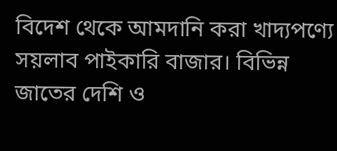বিদেশ থেকে আমদানি করা খাদ্যপণ্যে সয়লাব পাইকারি বাজার। বিভিন্ন জাতের দেশি ও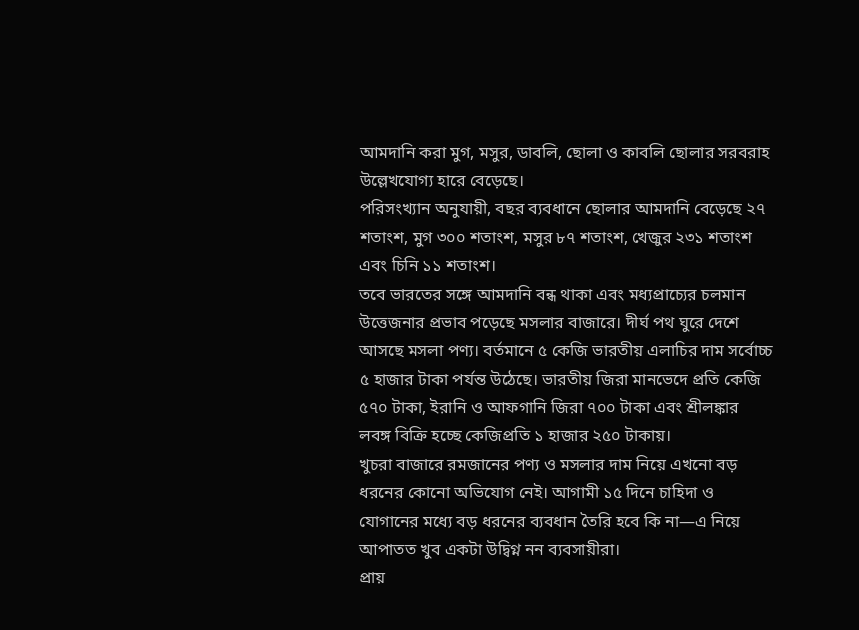আমদানি করা মুগ, মসুর, ডাবলি, ছোলা ও কাবলি ছোলার সরবরাহ উল্লেখযোগ্য হারে বেড়েছে।
পরিসংখ্যান অনুযায়ী, বছর ব্যবধানে ছোলার আমদানি বেড়েছে ২৭ শতাংশ, মুগ ৩০০ শতাংশ, মসুর ৮৭ শতাংশ, খেজুর ২৩১ শতাংশ এবং চিনি ১১ শতাংশ।
তবে ভারতের সঙ্গে আমদানি বন্ধ থাকা এবং মধ্যপ্রাচ্যের চলমান উত্তেজনার প্রভাব পড়েছে মসলার বাজারে। দীর্ঘ পথ ঘুরে দেশে আসছে মসলা পণ্য। বর্তমানে ৫ কেজি ভারতীয় এলাচির দাম সর্বোচ্চ ৫ হাজার টাকা পর্যন্ত উঠেছে। ভারতীয় জিরা মানভেদে প্রতি কেজি ৫৭০ টাকা, ইরানি ও আফগানি জিরা ৭০০ টাকা এবং শ্রীলঙ্কার লবঙ্গ বিক্রি হচ্ছে কেজিপ্রতি ১ হাজার ২৫০ টাকায়।
খুচরা বাজারে রমজানের পণ্য ও মসলার দাম নিয়ে এখনো বড় ধরনের কোনো অভিযোগ নেই। আগামী ১৫ দিনে চাহিদা ও যোগানের মধ্যে বড় ধরনের ব্যবধান তৈরি হবে কি না—এ নিয়ে আপাতত খুব একটা উদ্বিগ্ন নন ব্যবসায়ীরা।
প্রায়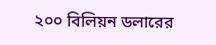২০০ বিলিয়ন ডলারের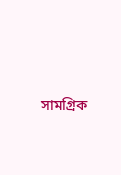সামগ্রিক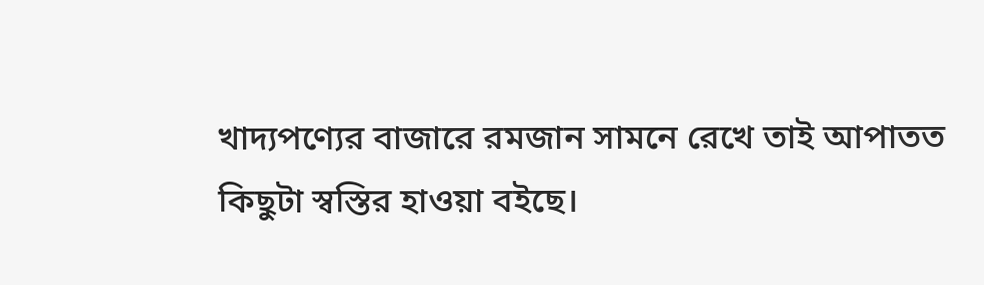খাদ্যপণ্যের বাজারে রমজান সামনে রেখে তাই আপাতত কিছুটা স্বস্তির হাওয়া বইছে।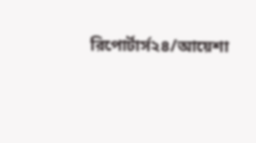রিপোর্টার্স২৪/আয়েশা